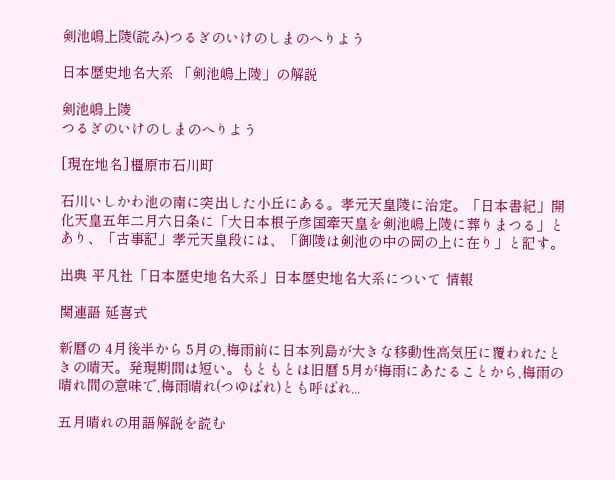剣池嶋上陵(読み)つるぎのいけのしまのへりよう

日本歴史地名大系 「剣池嶋上陵」の解説

剣池嶋上陵
つるぎのいけのしまのへりよう

[現在地名]橿原市石川町

石川いしかわ池の南に突出した小丘にある。孝元天皇陵に治定。「日本書紀」開化天皇五年二月六日条に「大日本根子彦国牽天皇を剣池嶋上陵に葬りまつる」とあり、「古事記」孝元天皇段には、「御陵は剣池の中の岡の上に在り」と記す。

出典 平凡社「日本歴史地名大系」日本歴史地名大系について 情報

関連語 延喜式

新暦の 4月後半から 5月の,梅雨前に日本列島が大きな移動性高気圧に覆われたときの晴天。発現期間は短い。もともとは旧暦 5月が梅雨にあたることから,梅雨の晴れ間の意味で,梅雨晴れ(つゆばれ)とも呼ばれ...

五月晴れの用語解説を読む